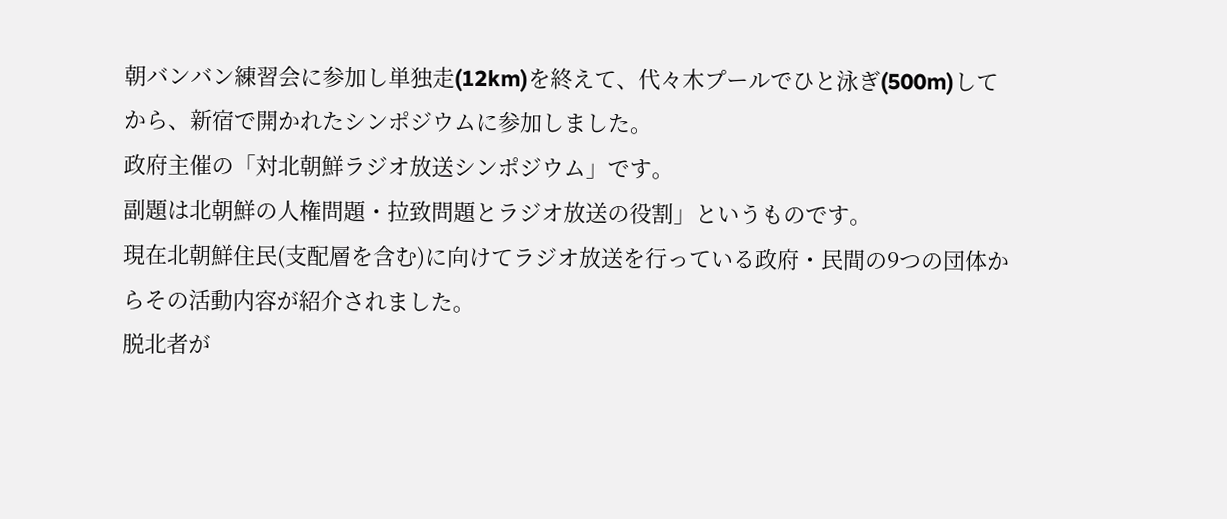朝バンバン練習会に参加し単独走(12km)を終えて、代々木プールでひと泳ぎ(500m)してから、新宿で開かれたシンポジウムに参加しました。
政府主催の「対北朝鮮ラジオ放送シンポジウム」です。
副題は北朝鮮の人権問題・拉致問題とラジオ放送の役割」というものです。
現在北朝鮮住民(支配層を含む)に向けてラジオ放送を行っている政府・民間の9つの団体からその活動内容が紹介されました。
脱北者が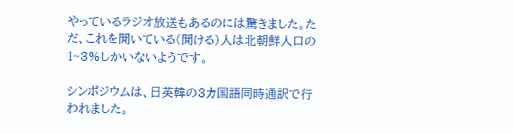やっているラジオ放送もあるのには驚きました。ただ、これを聞いている(聞ける)人は北朝鮮人口の1~3%しかいないようです。

シンポジウムは、日英韓の3カ国語同時通訳で行われました。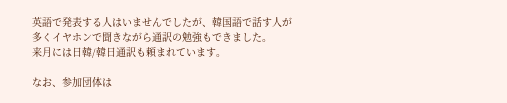英語で発表する人はいませんでしたが、韓国語で話す人が多くイヤホンで聞きながら通訳の勉強もできました。
来月には日韓/韓日通訳も頼まれています。

なお、参加団体は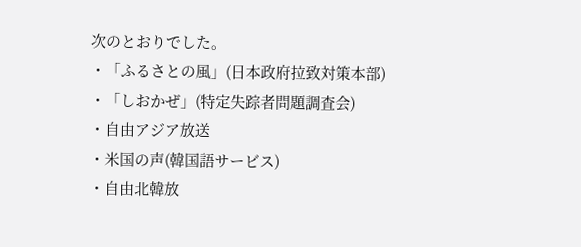次のとおりでした。
・「ふるさとの風」(日本政府拉致対策本部)
・「しおかぜ」(特定失踪者問題調査会)
・自由アジア放送
・米国の声(韓国語サービス)
・自由北韓放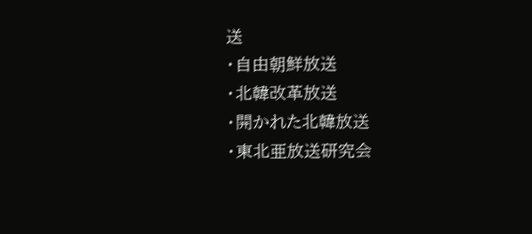送
・自由朝鮮放送
・北韓改革放送
・開かれた北韓放送
・東北亜放送研究会